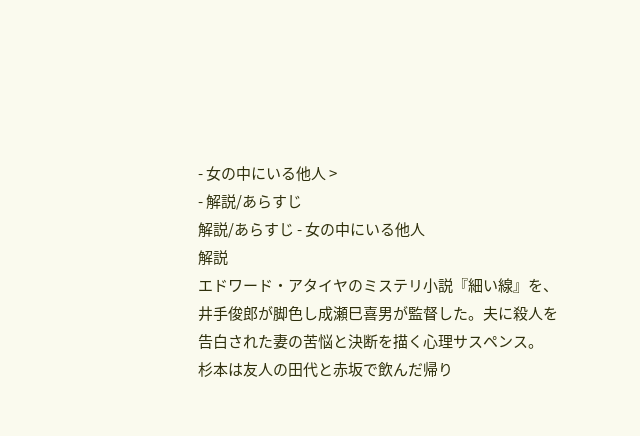- 女の中にいる他人 >
- 解説/あらすじ
解説/あらすじ - 女の中にいる他人
解説
エドワード・アタイヤのミステリ小説『細い線』を、井手俊郎が脚色し成瀬巳喜男が監督した。夫に殺人を告白された妻の苦悩と決断を描く心理サスペンス。
杉本は友人の田代と赤坂で飲んだ帰り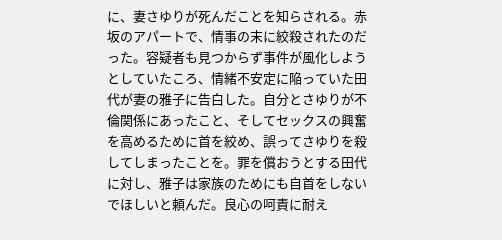に、妻さゆりが死んだことを知らされる。赤坂のアパートで、情事の末に絞殺されたのだった。容疑者も見つからず事件が風化しようとしていたころ、情緒不安定に陥っていた田代が妻の雅子に告白した。自分とさゆりが不倫関係にあったこと、そしてセックスの興奮を高めるために首を絞め、誤ってさゆりを殺してしまったことを。罪を償おうとする田代に対し、雅子は家族のためにも自首をしないでほしいと頼んだ。良心の呵責に耐え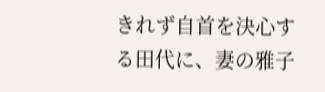きれず自首を決心する田代に、妻の雅子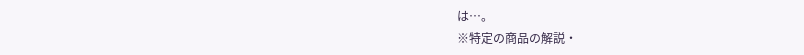は…。
※特定の商品の解説・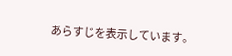あらすじを表示しています。